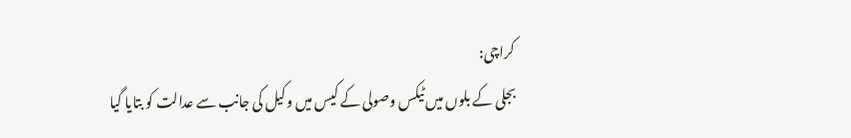کراچی:
بجلی کے بلوں میں ٹیکس وصولی کے کیس میں وکیل کی جانب سے عدالت کو بتایا گیا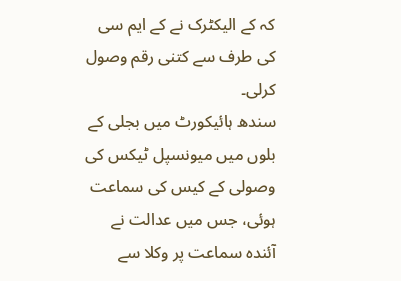کہ کے الیکٹرک نے کے ایم سی کی طرف سے کتنی رقم وصول کرلی۔
سندھ ہائیکورٹ میں بجلی کے بلوں میں میونسپل ٹیکس کی وصولی کے کیس کی سماعت ہوئی، جس میں عدالت نے آئندہ سماعت پر وکلا سے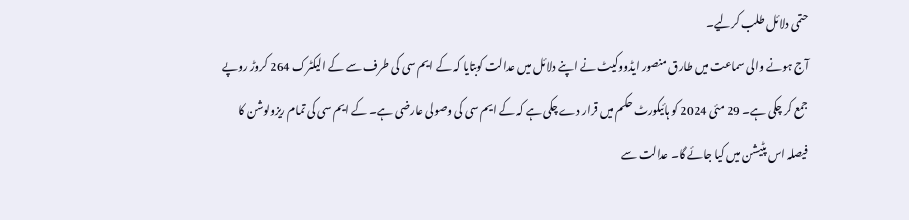حتمی دلائل طلب کرلیے۔
آج ہونے والی سماعت میں طارق منصور ایڈووکیٹ نے اپنے دلائل میں عدالت کوبتایا کہ کے ایم سی کی طرف سے کے الیکٹرک 264 کروڑ روپے جمع کر چکی ہے۔ 29 مئی 2024 کو ہائیکورٹ حکم میں قرار دے چکی ہے کہ کے ایم سی کی وصولی عارضی ہے۔ کے ایم سی کی تمام ریزولوشن کا فیصلہ اس پٹیشن میں کیا جائے گا۔ عدالت سے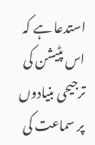استدعا ہے کہ اس پٹیشن کی ترجیحی بنیادوں پر سماعت کی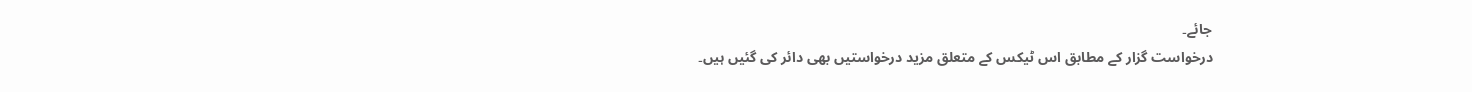جائے۔
درخواست گزار کے مطابق اس ٹیکس کے متعلق مزید درخواستیں بھی دائر کی گئیں ہیں۔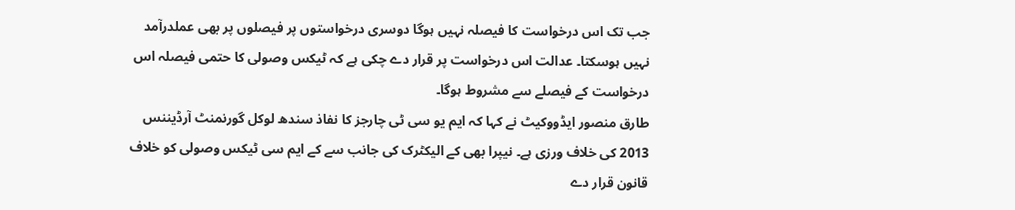جب تک اس درخواست کا فیصلہ نہیں ہوگا دوسری درخواستوں پر فیصلوں پر بھی عملدرآمد نہیں ہوسکتا۔ عدالت اس درخواست پر قرار دے چکی ہے کہ ٹیکس وصولی کا حتمی فیصلہ اس درخواست کے فیصلے سے مشروط ہوگا۔
طارق منصور ایڈووکیٹ نے کہا کہ ایم یو سی ٹی چارجز کا نفاذ سندھ لوکل گورنمنٹ آرڈیننس 2013 کی خلاف ورزی ہے۔ نیپرا بھی کے الیکٹرک کی جانب سے کے ایم سی ٹیکس وصولی کو خلاف قانون قرار دے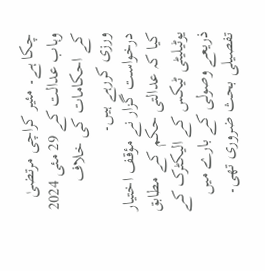چکا ہے۔ مئیر کراچی مرتضیٰ وہاب عدالت کے 29 مئی 2024 کے احکامات کی خلاف ورزی کررہے ہیں۔
درخواست گزار نے مؤقف اختیار کیا کہ عدالتی حکم کے مطابق یوٹیلیٹی ٹیکس کے الیکٹرک کے ذریعے وصولی کے بارے میں تفصیلی بحث ضروری تھی۔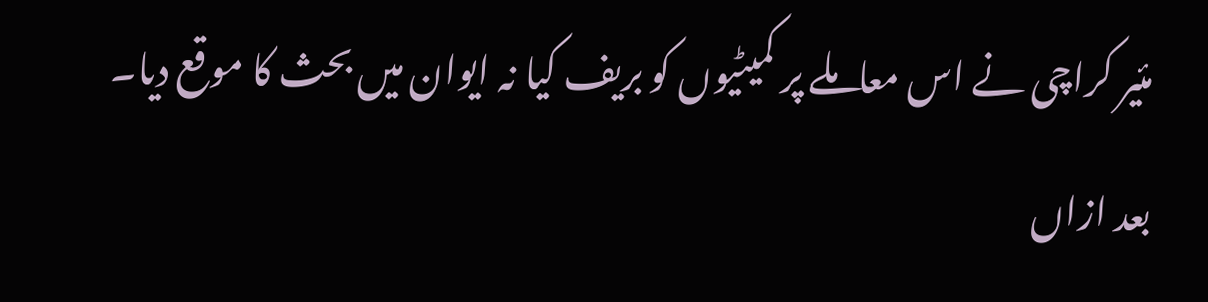مئیر کراچی نے اس معاملے پر کمیٹیوں کو بریف کیا نہ ایوان میں بحث کا موقع دیا۔
بعد ازاں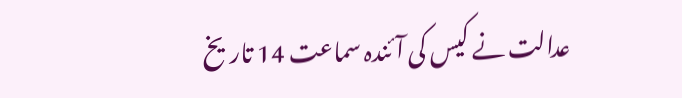عدالت نے کیس کی آئندہ سماعت 14 تاریخ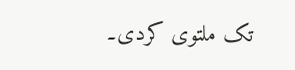تک ملتوی کردی۔